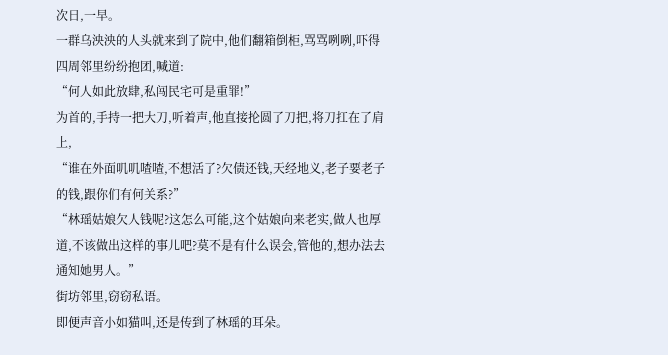次日,一早。
一群乌泱泱的人头就来到了院中,他们翻箱倒柜,骂骂咧咧,吓得四周邻里纷纷抱团,喊道:
“何人如此放肆,私闯民宅可是重罪!”
为首的,手持一把大刀,听着声,他直接抡圆了刀把,将刀扛在了肩上,
“谁在外面叽叽喳喳,不想活了?欠债还钱,天经地义,老子要老子的钱,跟你们有何关系?”
“林瑶姑娘欠人钱呢?这怎么可能,这个姑娘向来老实,做人也厚道,不该做出这样的事儿吧?莫不是有什么误会,管他的,想办法去通知她男人。”
街坊邻里,窃窃私语。
即便声音小如猫叫,还是传到了林瑶的耳朵。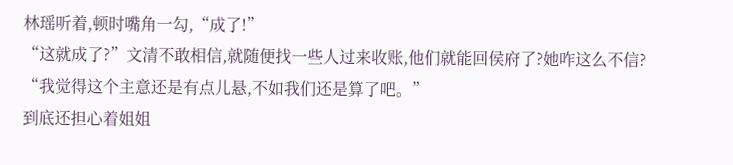林瑶听着,顿时嘴角一勾,“成了!”
“这就成了?”文清不敢相信,就随便找一些人过来收账,他们就能回侯府了?她咋这么不信?
“我觉得这个主意还是有点儿悬,不如我们还是算了吧。”
到底还担心着姐姐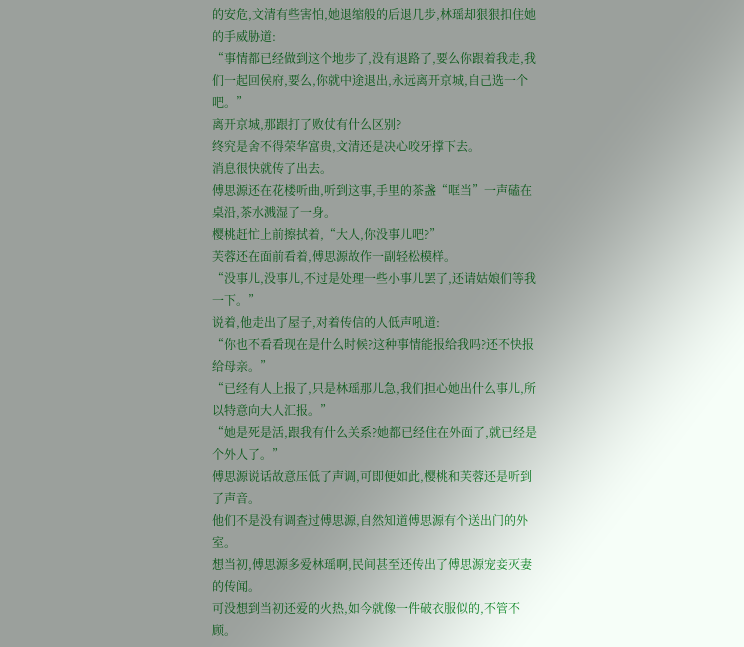的安危,文清有些害怕,她退缩般的后退几步,林瑶却狠狠扣住她的手威胁道:
“事情都已经做到这个地步了,没有退路了,要么你跟着我走,我们一起回侯府,要么,你就中途退出,永远离开京城,自己选一个吧。”
离开京城,那跟打了败仗有什么区别?
终究是舍不得荣华富贵,文清还是决心咬牙撑下去。
消息很快就传了出去。
傅思源还在花楼听曲,听到这事,手里的茶盏“哐当”一声磕在桌沿,茶水溅湿了一身。
樱桃赶忙上前擦拭着,“大人,你没事儿吧?”
芙蓉还在面前看着,傅思源故作一副轻松模样。
“没事儿,没事儿,不过是处理一些小事儿罢了,还请姑娘们等我一下。”
说着,他走出了屋子,对着传信的人低声吼道:
“你也不看看现在是什么时候?这种事情能报给我吗?还不快报给母亲。”
“已经有人上报了,只是林瑶那儿急,我们担心她出什么事儿,所以特意向大人汇报。”
“她是死是活,跟我有什么关系?她都已经住在外面了,就已经是个外人了。”
傅思源说话故意压低了声调,可即便如此,樱桃和芙蓉还是听到了声音。
他们不是没有调查过傅思源,自然知道傅思源有个送出门的外室。
想当初,傅思源多爱林瑶啊,民间甚至还传出了傅思源宠妾灭妻的传闻。
可没想到当初还爱的火热,如今就像一件破衣服似的,不管不顾。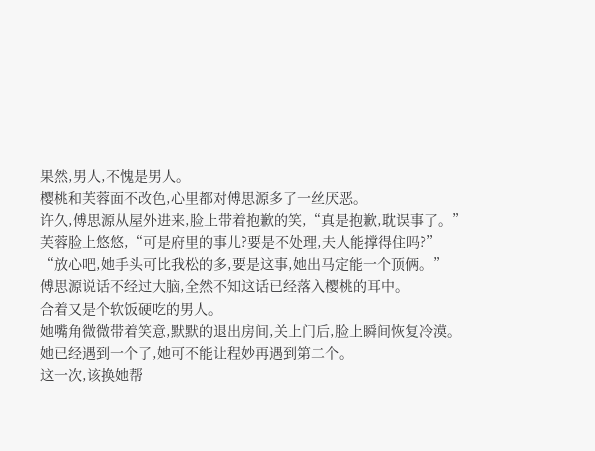果然,男人,不愧是男人。
樱桃和芙蓉面不改色,心里都对傅思源多了一丝厌恶。
许久,傅思源从屋外进来,脸上带着抱歉的笑,“真是抱歉,耽误事了。”
芙蓉脸上悠悠,“可是府里的事儿?要是不处理,夫人能撑得住吗?”
“放心吧,她手头可比我松的多,要是这事,她出马定能一个顶俩。”
傅思源说话不经过大脑,全然不知这话已经落入樱桃的耳中。
合着又是个软饭硬吃的男人。
她嘴角微微带着笑意,默默的退出房间,关上门后,脸上瞬间恢复冷漠。
她已经遇到一个了,她可不能让程妙再遇到第二个。
这一次,该换她帮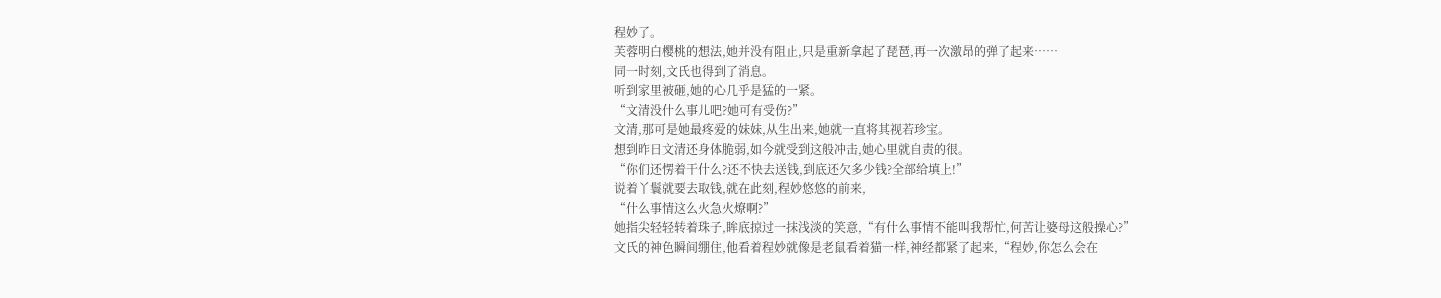程妙了。
芙蓉明白樱桃的想法,她并没有阻止,只是重新拿起了琵琶,再一次激昂的弹了起来……
同一时刻,文氏也得到了消息。
听到家里被砸,她的心几乎是猛的一紧。
“文清没什么事儿吧?她可有受伤?”
文清,那可是她最疼爱的妹妹,从生出来,她就一直将其视若珍宝。
想到昨日文清还身体脆弱,如今就受到这般冲击,她心里就自责的很。
“你们还愣着干什么?还不快去送钱,到底还欠多少钱?全部给填上!”
说着丫鬟就要去取钱,就在此刻,程妙悠悠的前来,
“什么事情这么火急火燎啊?”
她指尖轻轻转着珠子,眸底掠过一抹浅淡的笑意,“有什么事情不能叫我帮忙,何苦让婆母这般操心?”
文氏的神色瞬间绷住,他看着程妙就像是老鼠看着猫一样,神经都紧了起来,“程妙,你怎么会在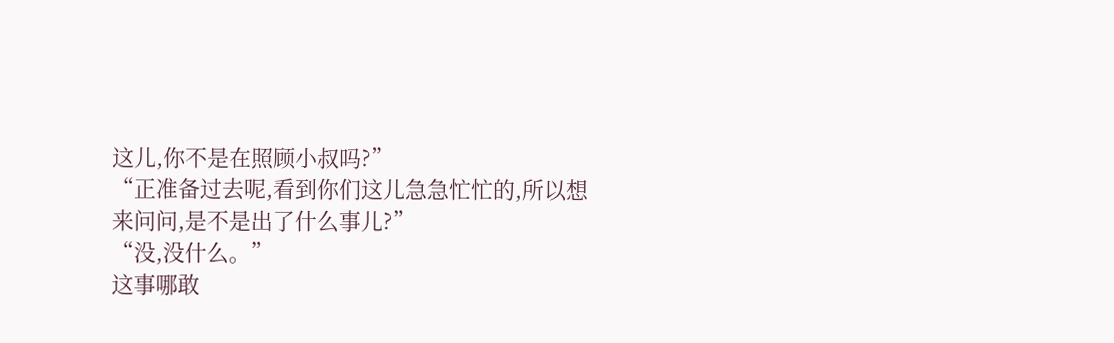这儿,你不是在照顾小叔吗?”
“正准备过去呢,看到你们这儿急急忙忙的,所以想来问问,是不是出了什么事儿?”
“没,没什么。”
这事哪敢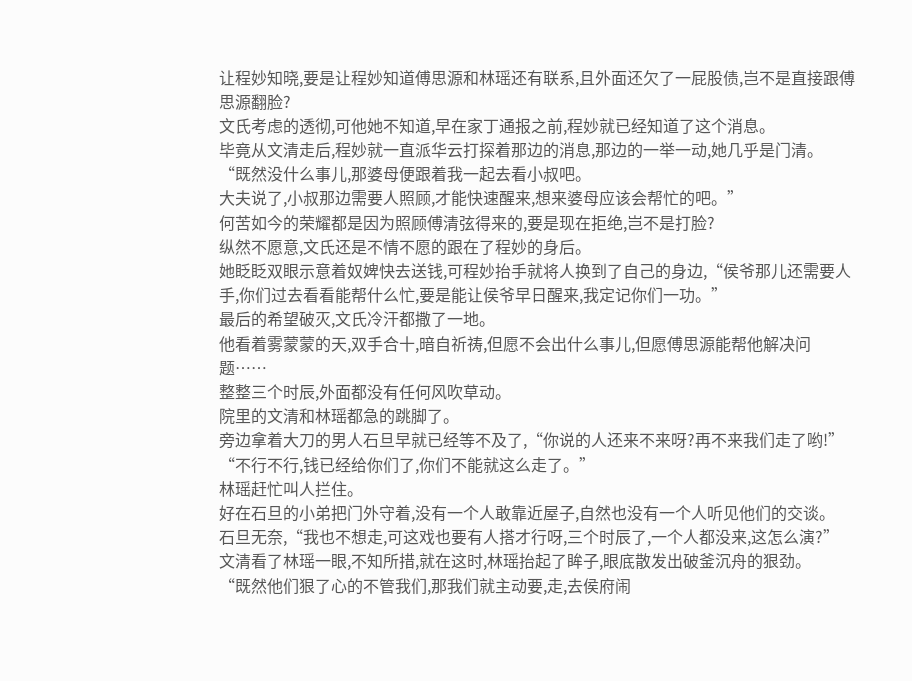让程妙知晓,要是让程妙知道傅思源和林瑶还有联系,且外面还欠了一屁股债,岂不是直接跟傅思源翻脸?
文氏考虑的透彻,可他她不知道,早在家丁通报之前,程妙就已经知道了这个消息。
毕竟从文清走后,程妙就一直派华云打探着那边的消息,那边的一举一动,她几乎是门清。
“既然没什么事儿,那婆母便跟着我一起去看小叔吧。
大夫说了,小叔那边需要人照顾,才能快速醒来,想来婆母应该会帮忙的吧。”
何苦如今的荣耀都是因为照顾傅清弦得来的,要是现在拒绝,岂不是打脸?
纵然不愿意,文氏还是不情不愿的跟在了程妙的身后。
她眨眨双眼示意着奴婢快去送钱,可程妙抬手就将人换到了自己的身边,“侯爷那儿还需要人手,你们过去看看能帮什么忙,要是能让侯爷早日醒来,我定记你们一功。”
最后的希望破灭,文氏冷汗都撒了一地。
他看着雾蒙蒙的天,双手合十,暗自祈祷,但愿不会出什么事儿,但愿傅思源能帮他解决问题……
整整三个时辰,外面都没有任何风吹草动。
院里的文清和林瑶都急的跳脚了。
旁边拿着大刀的男人石旦早就已经等不及了,“你说的人还来不来呀?再不来我们走了哟!”
“不行不行,钱已经给你们了,你们不能就这么走了。”
林瑶赶忙叫人拦住。
好在石旦的小弟把门外守着,没有一个人敢靠近屋子,自然也没有一个人听见他们的交谈。
石旦无奈,“我也不想走,可这戏也要有人搭才行呀,三个时辰了,一个人都没来,这怎么演?”
文清看了林瑶一眼,不知所措,就在这时,林瑶抬起了眸子,眼底散发出破釜沉舟的狠劲。
“既然他们狠了心的不管我们,那我们就主动要,走,去侯府闹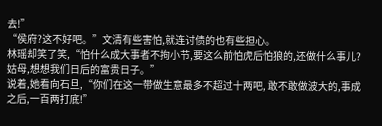去!”
“侯府?这不好吧。”文清有些害怕,就连讨债的也有些担心。
林瑶却笑了笑,“怕什么成大事者不拘小节,要这么前怕虎后怕狼的,还做什么事儿?姑母,想想我们日后的富贵日子。”
说着,她看向石旦,“你们在这一带做生意最多不超过十两吧, 敢不敢做波大的,事成之后,一百两打底!”